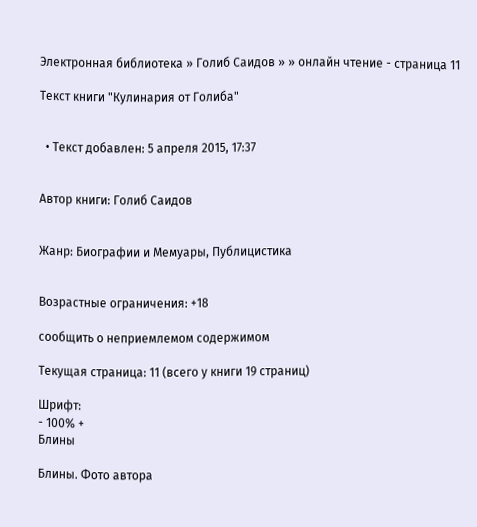Электронная библиотека » Голиб Саидов » » онлайн чтение - страница 11

Текст книги "Кулинария от Голиба"


  • Текст добавлен: 5 апреля 2015, 17:37


Автор книги: Голиб Саидов


Жанр: Биографии и Мемуары, Публицистика


Возрастные ограничения: +18

сообщить о неприемлемом содержимом

Текущая страница: 11 (всего у книги 19 страниц)

Шрифт:
- 100% +
Блины

Блины. Фото автора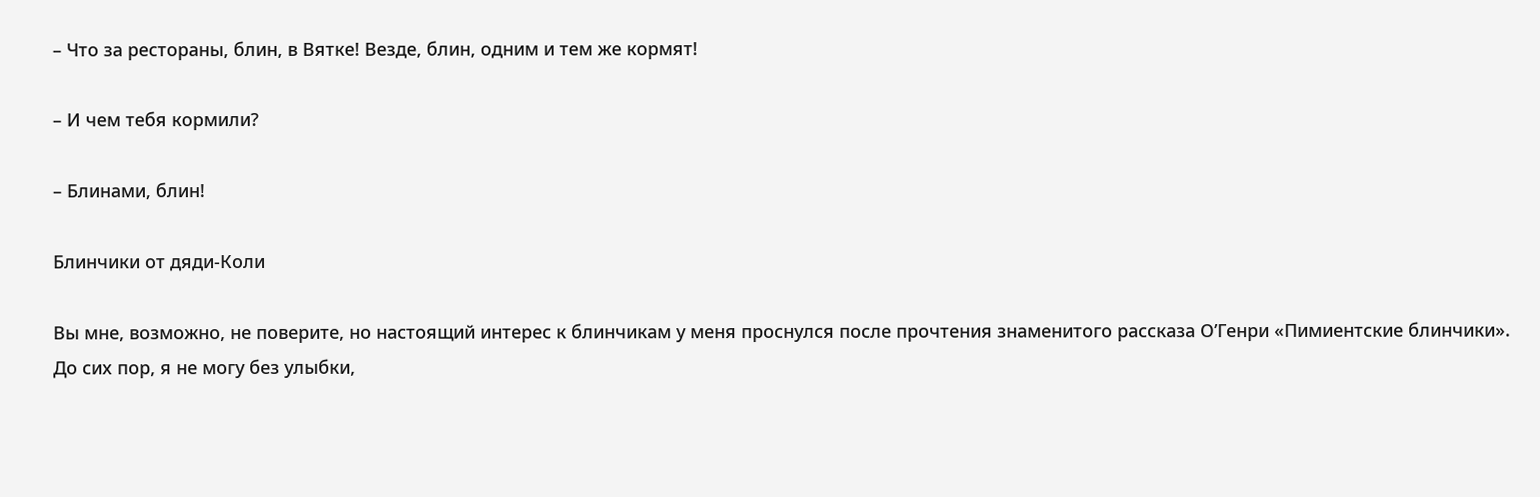– Что за рестораны, блин, в Вятке! Везде, блин, одним и тем же кормят!

– И чем тебя кормили?

– Блинами, блин!

Блинчики от дяди-Коли

Вы мне, возможно, не поверите, но настоящий интерес к блинчикам у меня проснулся после прочтения знаменитого рассказа О’Генри «Пимиентские блинчики». До сих пор, я не могу без улыбки,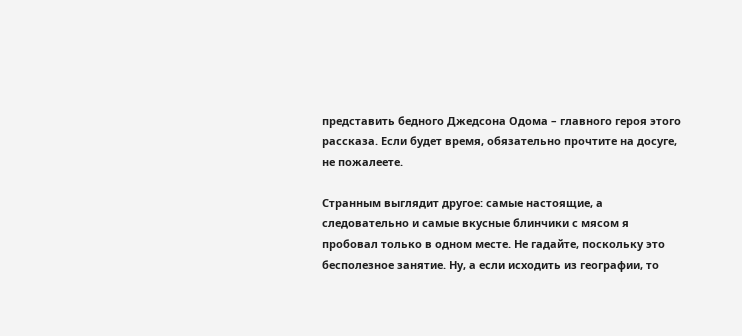представить бедного Джедсона Одома – главного героя этого рассказа. Если будет время, обязательно прочтите на досуге, не пожалеете.

Странным выглядит другое: самые настоящие, а следовательно и самые вкусные блинчики с мясом я пробовал только в одном месте. Не гадайте, поскольку это бесполезное занятие. Ну, а если исходить из географии, то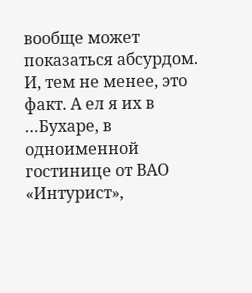вообще может показаться абсурдом. И, тем не менее, это факт. А ел я их в …Бухаре, в одноименной гостинице от ВАО «Интурист»,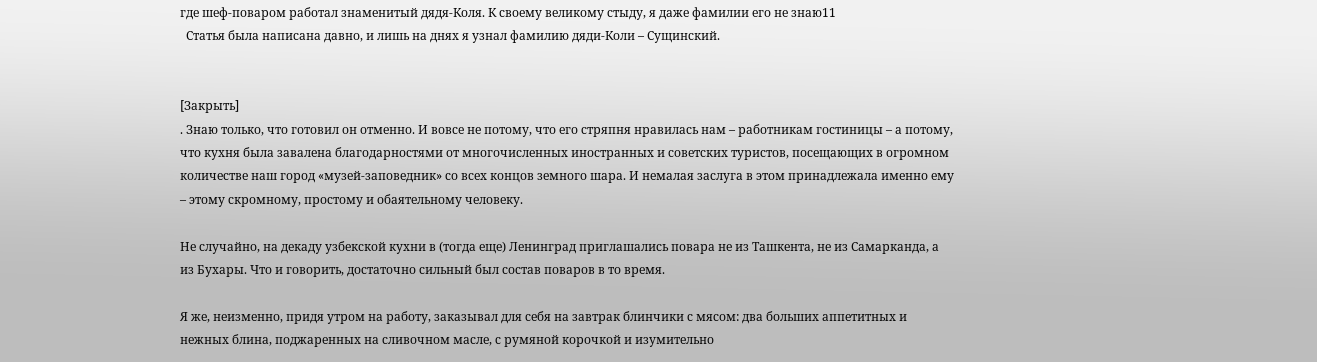где шеф-поваром работал знаменитый дядя-Коля. К своему великому стыду, я даже фамилии его не знаю11
  Статья была написана давно, и лишь на днях я узнал фамилию дяди-Коли – Сущинский.


[Закрыть]
. Знаю только, что готовил он отменно. И вовсе не потому, что его стряпня нравилась нам – работникам гостиницы – а потому, что кухня была завалена благодарностями от многочисленных иностранных и советских туристов, посещающих в огромном количестве наш город «музей-заповедник» со всех концов земного шара. И немалая заслуга в этом принадлежала именно ему – этому скромному, простому и обаятельному человеку.

Не случайно, на декаду узбекской кухни в (тогда еще) Ленинград приглашались повара не из Ташкента, не из Самарканда, а из Бухары. Что и говорить, достаточно сильный был состав поваров в то время.

Я же, неизменно, придя утром на работу, заказывал для себя на завтрак блинчики с мясом: два больших аппетитных и нежных блина, поджаренных на сливочном масле, с румяной корочкой и изумительно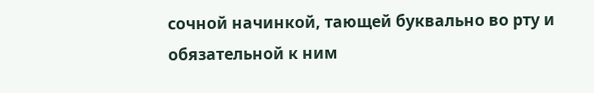сочной начинкой, тающей буквально во рту и обязательной к ним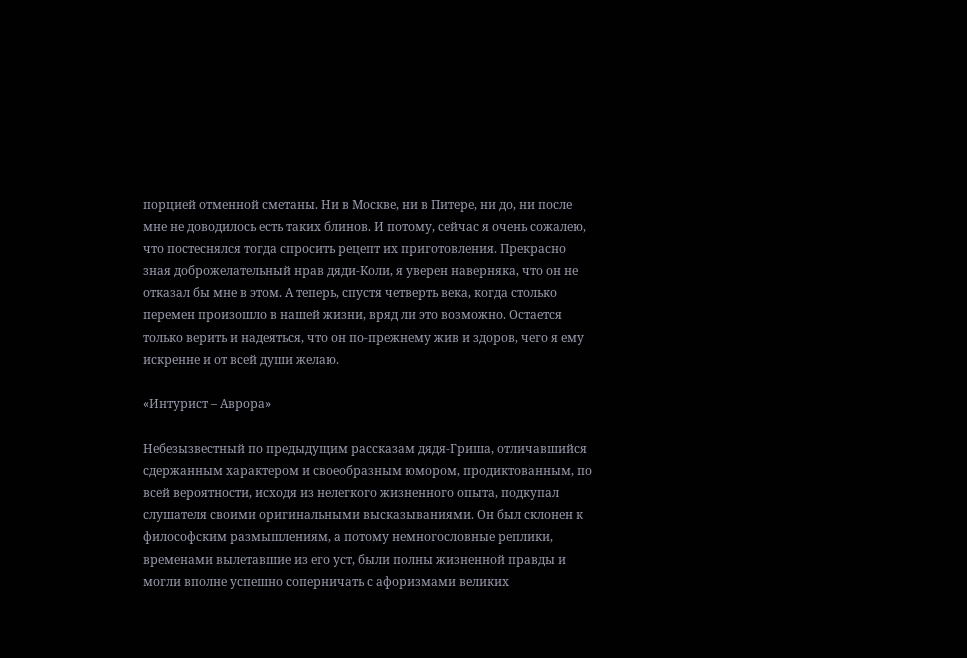порцией отменной сметаны. Ни в Москве, ни в Питере, ни до, ни после мне не доводилось есть таких блинов. И потому, сейчас я очень сожалею, что постеснялся тогда спросить рецепт их приготовления. Прекрасно зная доброжелательный нрав дяди-Коли, я уверен наверняка, что он не отказал бы мне в этом. А теперь, спустя четверть века, когда столько перемен произошло в нашей жизни, вряд ли это возможно. Остается только верить и надеяться, что он по-прежнему жив и здоров, чего я ему искренне и от всей души желаю.

«Интурист – Аврора»

Небезызвестный по предыдущим рассказам дядя-Гриша, отличавшийся сдержанным характером и своеобразным юмором, продиктованным, по всей вероятности, исходя из нелегкого жизненного опыта, подкупал слушателя своими оригинальными высказываниями. Он был склонен к философским размышлениям, а потому немногословные реплики, временами вылетавшие из его уст, были полны жизненной правды и могли вполне успешно соперничать с афоризмами великих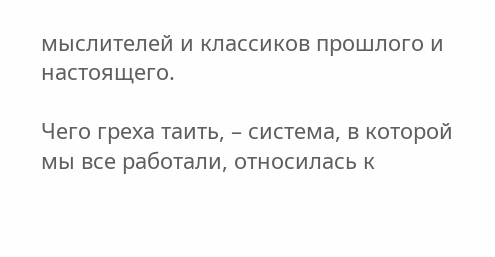мыслителей и классиков прошлого и настоящего.

Чего греха таить, – система, в которой мы все работали, относилась к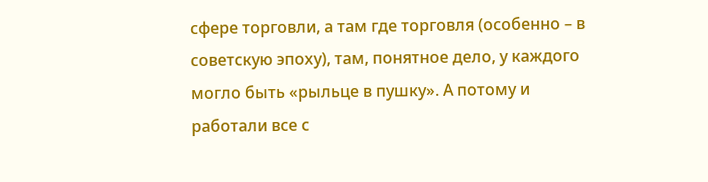сфере торговли, а там где торговля (особенно – в советскую эпоху), там, понятное дело, у каждого могло быть «рыльце в пушку». А потому и работали все с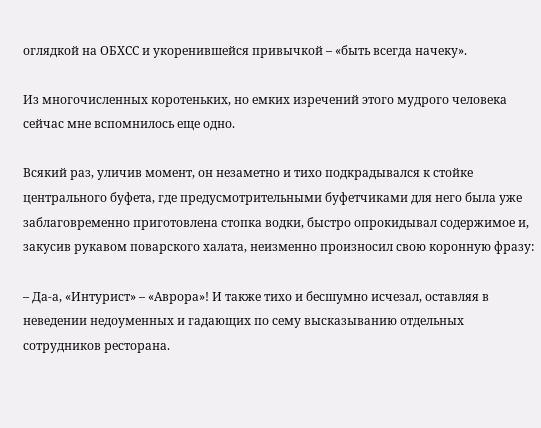оглядкой на ОБХСС и укоренившейся привычкой – «быть всегда начеку».

Из многочисленных коротеньких, но емких изречений этого мудрого человека сейчас мне вспомнилось еще одно.

Всякий раз, уличив момент, он незаметно и тихо подкрадывался к стойке центрального буфета, где предусмотрительными буфетчиками для него была уже заблаговременно приготовлена стопка водки, быстро опрокидывал содержимое и, закусив рукавом поварского халата, неизменно произносил свою коронную фразу:

– Да-а, «Интурист» – «Аврора»! И также тихо и бесшумно исчезал, оставляя в неведении недоуменных и гадающих по сему высказыванию отдельных сотрудников ресторана.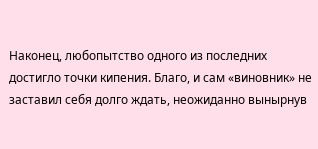Наконец, любопытство одного из последних достигло точки кипения. Благо, и сам «виновник» не заставил себя долго ждать, неожиданно вынырнув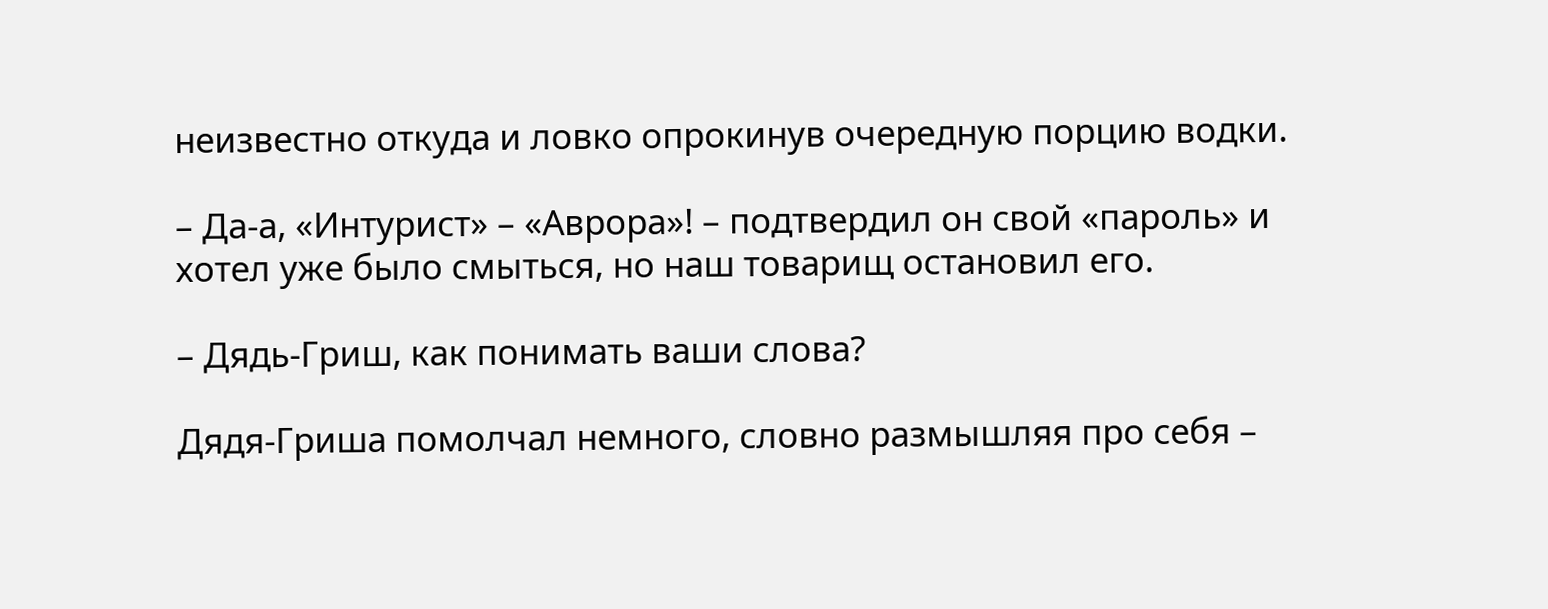неизвестно откуда и ловко опрокинув очередную порцию водки.

– Да-а, «Интурист» – «Аврора»! – подтвердил он свой «пароль» и хотел уже было смыться, но наш товарищ остановил его.

– Дядь-Гриш, как понимать ваши слова?

Дядя-Гриша помолчал немного, словно размышляя про себя –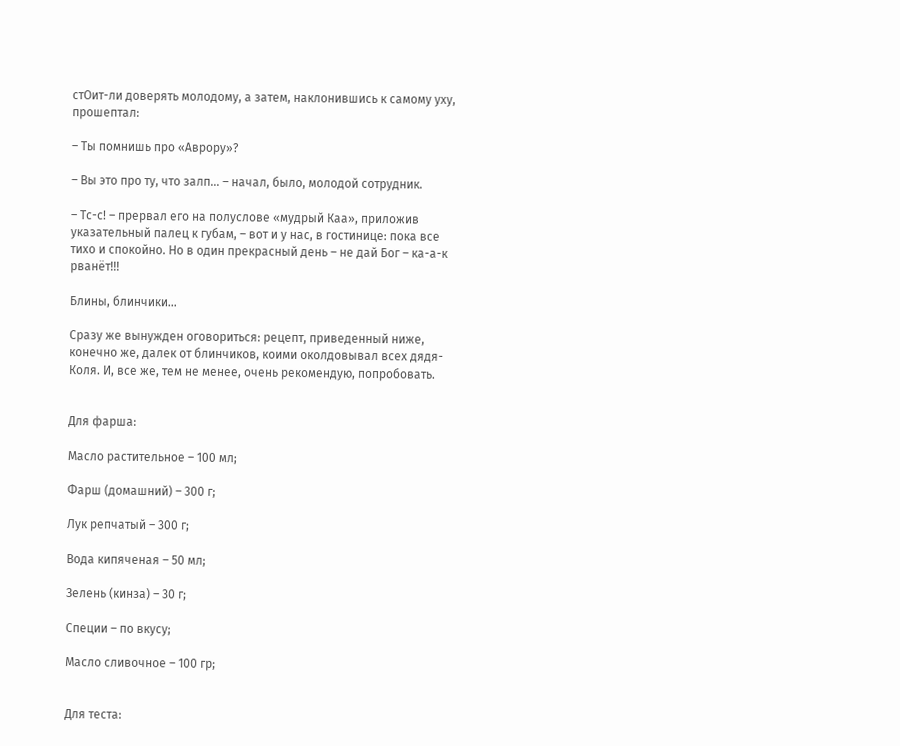стОит-ли доверять молодому, а затем, наклонившись к самому уху, прошептал:

– Ты помнишь про «Аврору»?

– Вы это про ту, что залп… – начал, было, молодой сотрудник.

– Тс-с! – прервал его на полуслове «мудрый Каа», приложив указательный палец к губам, – вот и у нас, в гостинице: пока все тихо и спокойно. Но в один прекрасный день – не дай Бог – ка-а-к рванёт!!!

Блины, блинчики…

Сразу же вынужден оговориться: рецепт, приведенный ниже, конечно же, далек от блинчиков, коими околдовывал всех дядя-Коля. И, все же, тем не менее, очень рекомендую, попробовать.


Для фарша:

Масло растительное – 100 мл;

Фарш (домашний) – 300 г;

Лук репчатый – 300 г;

Вода кипяченая – 50 мл;

Зелень (кинза) – 30 г;

Специи – по вкусу;

Масло сливочное – 100 гр;


Для теста: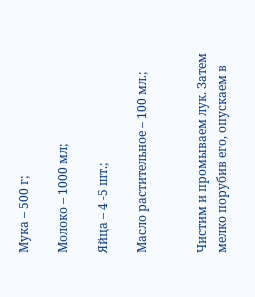Мука – 500 г;

Молоко – 1000 мл;

Яйца – 4 -5 шт.;

Масло растительное – 100 мл.;


Чистим и промываем лук. Затем мелко порубив его, опускаем в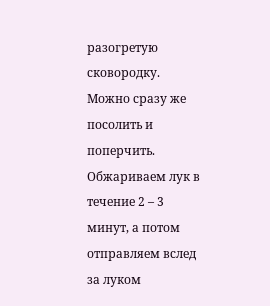разогретую сковородку. Можно сразу же посолить и поперчить. Обжариваем лук в течение 2 – 3 минут, а потом отправляем вслед за луком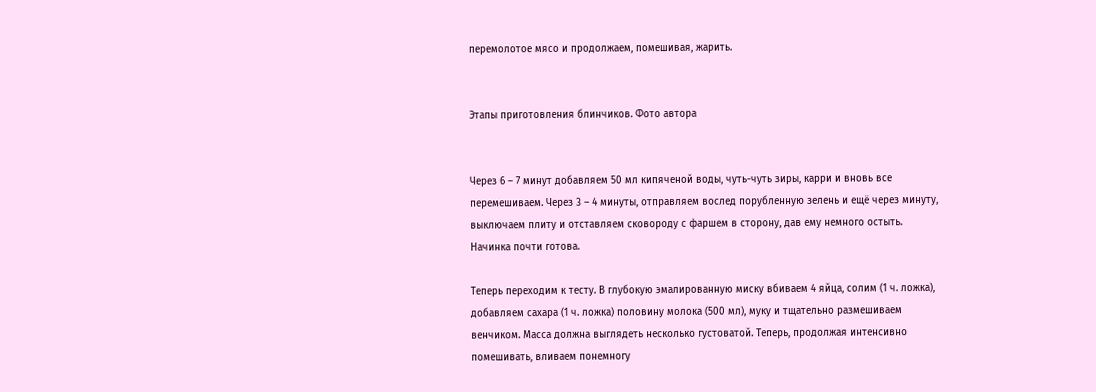перемолотое мясо и продолжаем, помешивая, жарить.


Этапы приготовления блинчиков. Фото автора


Через 6 – 7 минут добавляем 50 мл кипяченой воды, чуть-чуть зиры, карри и вновь все перемешиваем. Через 3 – 4 минуты, отправляем вослед порубленную зелень и ещё через минуту, выключаем плиту и отставляем сковороду с фаршем в сторону, дав ему немного остыть. Начинка почти готова.

Теперь переходим к тесту. В глубокую эмалированную миску вбиваем 4 яйца, солим (1 ч. ложка), добавляем сахара (1 ч. ложка) половину молока (500 мл), муку и тщательно размешиваем венчиком. Масса должна выглядеть несколько густоватой. Теперь, продолжая интенсивно помешивать, вливаем понемногу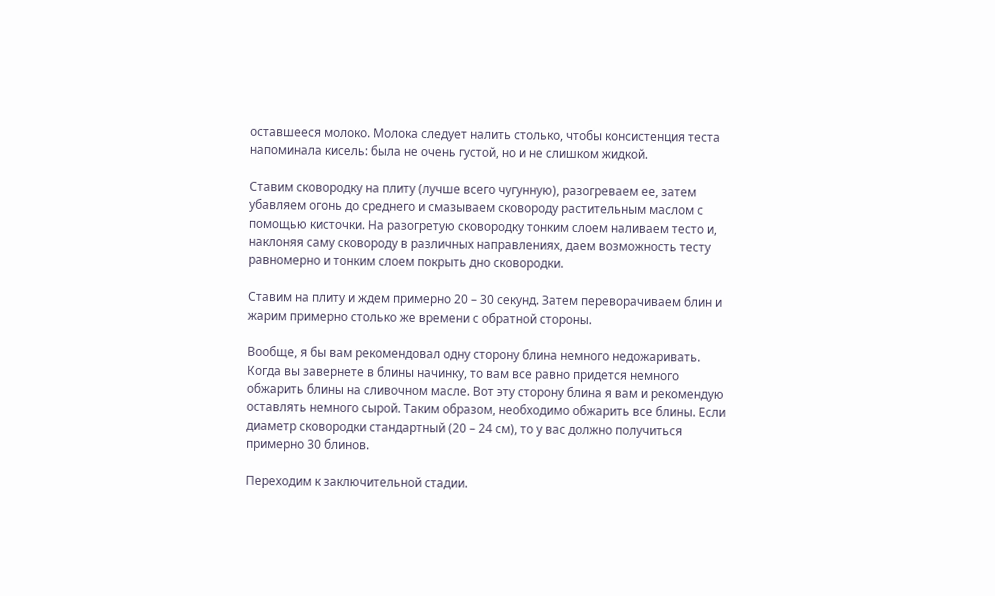оставшееся молоко. Молока следует налить столько, чтобы консистенция теста напоминала кисель: была не очень густой, но и не слишком жидкой.

Ставим сковородку на плиту (лучше всего чугунную), разогреваем ее, затем убавляем огонь до среднего и смазываем сковороду растительным маслом с помощью кисточки. На разогретую сковородку тонким слоем наливаем тесто и, наклоняя саму сковороду в различных направлениях, даем возможность тесту равномерно и тонким слоем покрыть дно сковородки.

Ставим на плиту и ждем примерно 20 – 30 секунд. Затем переворачиваем блин и жарим примерно столько же времени с обратной стороны.

Вообще, я бы вам рекомендовал одну сторону блина немного недожаривать. Когда вы завернете в блины начинку, то вам все равно придется немного обжарить блины на сливочном масле. Вот эту сторону блина я вам и рекомендую оставлять немного сырой. Таким образом, необходимо обжарить все блины. Если диаметр сковородки стандартный (20 – 24 см), то у вас должно получиться примерно 30 блинов.

Переходим к заключительной стадии.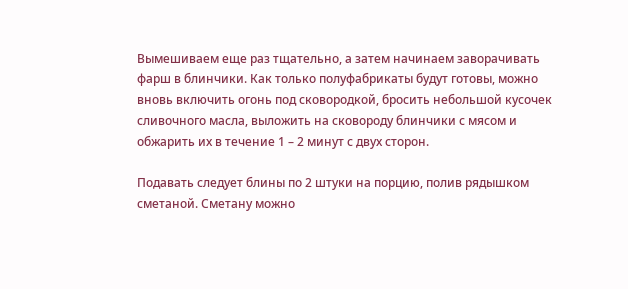Вымешиваем еще раз тщательно, а затем начинаем заворачивать фарш в блинчики. Как только полуфабрикаты будут готовы, можно вновь включить огонь под сковородкой, бросить небольшой кусочек сливочного масла, выложить на сковороду блинчики с мясом и обжарить их в течение 1 – 2 минут с двух сторон.

Подавать следует блины по 2 штуки на порцию, полив рядышком сметаной. Сметану можно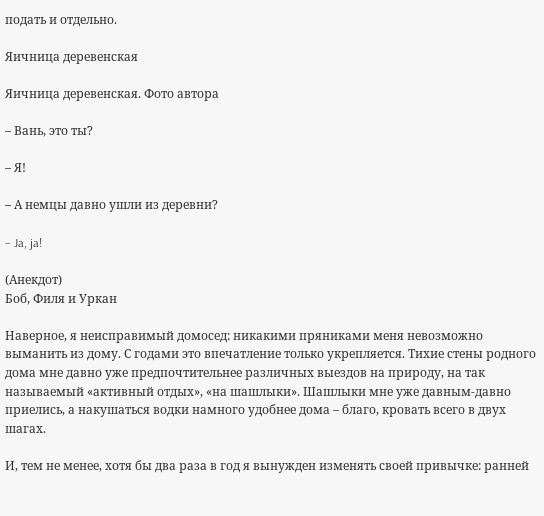подать и отдельно.

Яичница деревенская

Яичница деревенская. Фото автора

– Вань, это ты?

– Я!

– А немцы давно ушли из деревни?

– Ja, ja!

(Анекдот)
Боб, Филя и Уркан

Наверное, я неисправимый домосед: никакими пряниками меня невозможно выманить из дому. С годами это впечатление только укрепляется. Тихие стены родного дома мне давно уже предпочтительнее различных выездов на природу, на так называемый «активный отдых», «на шашлыки». Шашлыки мне уже давным-давно приелись, а накушаться водки намного удобнее дома – благо, кровать всего в двух шагах.

И, тем не менее, хотя бы два раза в год я вынужден изменять своей привычке: ранней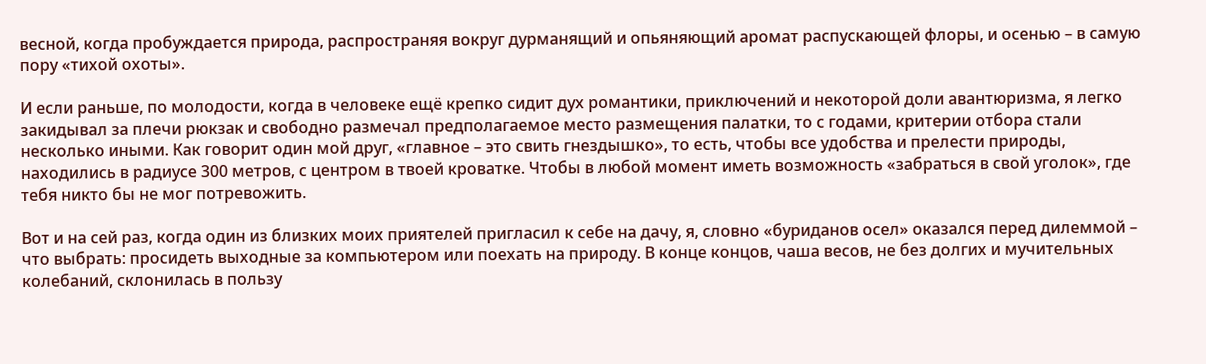весной, когда пробуждается природа, распространяя вокруг дурманящий и опьяняющий аромат распускающей флоры, и осенью – в самую пору «тихой охоты».

И если раньше, по молодости, когда в человеке ещё крепко сидит дух романтики, приключений и некоторой доли авантюризма, я легко закидывал за плечи рюкзак и свободно размечал предполагаемое место размещения палатки, то с годами, критерии отбора стали несколько иными. Как говорит один мой друг, «главное – это свить гнездышко», то есть, чтобы все удобства и прелести природы, находились в радиусе 300 метров, с центром в твоей кроватке. Чтобы в любой момент иметь возможность «забраться в свой уголок», где тебя никто бы не мог потревожить.

Вот и на сей раз, когда один из близких моих приятелей пригласил к себе на дачу, я, словно «буриданов осел» оказался перед дилеммой – что выбрать: просидеть выходные за компьютером или поехать на природу. В конце концов, чаша весов, не без долгих и мучительных колебаний, склонилась в пользу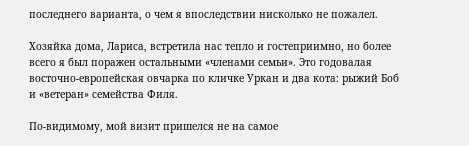последнего варианта, о чем я впоследствии нисколько не пожалел.

Хозяйка дома, Лариса, встретила нас тепло и гостеприимно, но более всего я был поражен остальными «членами семьи». Это годовалая восточно-европейская овчарка по кличке Уркан и два кота: рыжий Боб и «ветеран» семейства Филя.

По-видимому, мой визит пришелся не на самое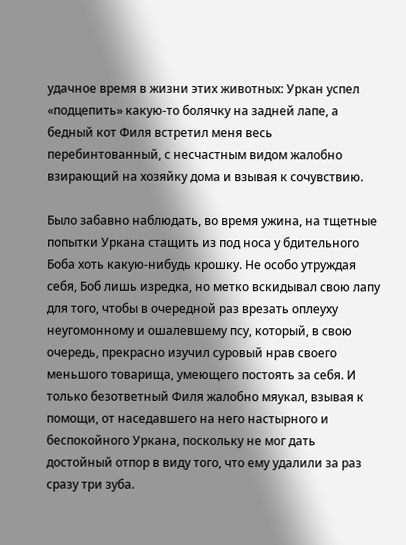удачное время в жизни этих животных: Уркан успел «подцепить» какую-то болячку на задней лапе, а бедный кот Филя встретил меня весь перебинтованный, с несчастным видом жалобно взирающий на хозяйку дома и взывая к сочувствию.

Было забавно наблюдать, во время ужина, на тщетные попытки Уркана стащить из под носа у бдительного Боба хоть какую-нибудь крошку. Не особо утруждая себя, Боб лишь изредка, но метко вскидывал свою лапу для того, чтобы в очередной раз врезать оплеуху неугомонному и ошалевшему псу, который, в свою очередь, прекрасно изучил суровый нрав своего меньшого товарища, умеющего постоять за себя. И только безответный Филя жалобно мяукал, взывая к помощи, от наседавшего на него настырного и беспокойного Уркана, поскольку не мог дать достойный отпор в виду того, что ему удалили за раз сразу три зуба.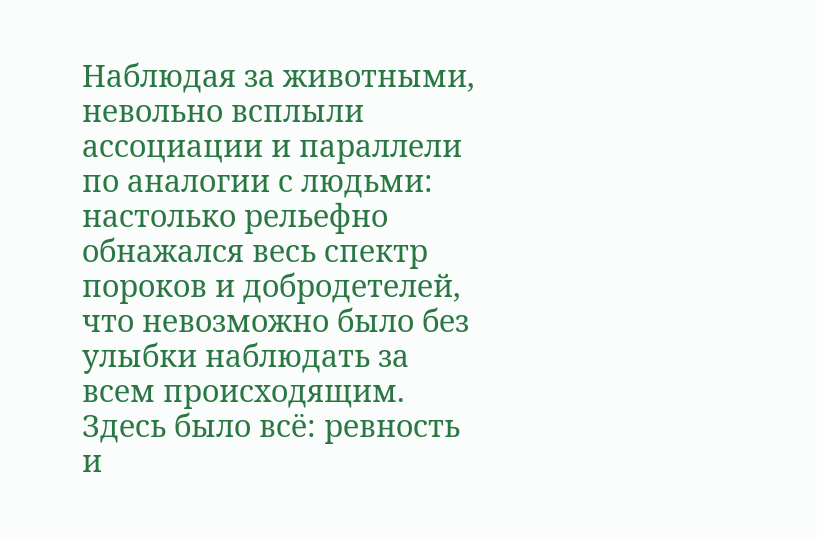Наблюдая за животными, невольно всплыли ассоциации и параллели по аналогии с людьми: настолько рельефно обнажался весь спектр пороков и добродетелей, что невозможно было без улыбки наблюдать за всем происходящим. Здесь было всё: ревность и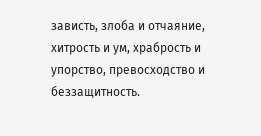зависть, злоба и отчаяние, хитрость и ум, храбрость и упорство, превосходство и беззащитность.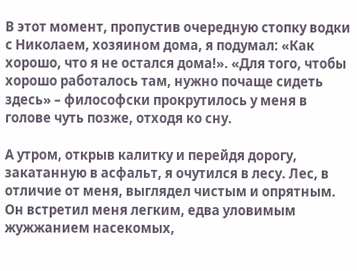В этот момент, пропустив очередную стопку водки с Николаем, хозяином дома, я подумал: «Как хорошо, что я не остался дома!». «Для того, чтобы хорошо работалось там, нужно почаще сидеть здесь» – философски прокрутилось у меня в голове чуть позже, отходя ко сну.

А утром, открыв калитку и перейдя дорогу, закатанную в асфальт, я очутился в лесу. Лес, в отличие от меня, выглядел чистым и опрятным. Он встретил меня легким, едва уловимым жужжанием насекомых,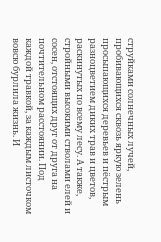струйками солнечных лучей, пробивающихся сквозь яркую зелень просыпающихся деревьев и пёстрым разноцветием диких трав и цветов, раскинутых по всему лесу. А также, стройными высокими стволами елей и сосен, отстоящих друг от друга на почтительном расстоянии. Под каждой травкой, за каждым листочком вовсю бурлила жизнь. И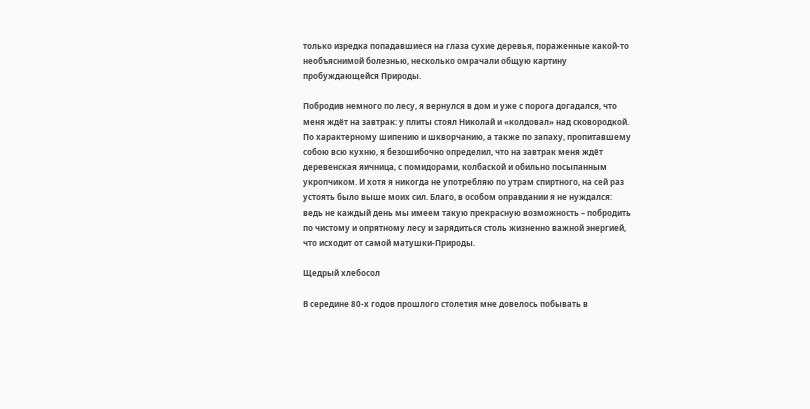только изредка попадавшиеся на глаза сухие деревья, пораженные какой-то необъяснимой болезнью, несколько омрачали общую картину пробуждающейся Природы.

Побродив немного по лесу, я вернулся в дом и уже с порога догадался, что меня ждёт на завтрак: у плиты стоял Николай и «колдовал» над сковородкой. По характерному шипению и шкворчанию, а также по запаху, пропитавшему собою всю кухню, я безошибочно определил, что на завтрак меня ждёт деревенская яичница, с помидорами, колбаской и обильно посыпанным укропчиком. И хотя я никогда не употребляю по утрам спиртного, на сей раз устоять было выше моих сил. Благо, в особом оправдании я не нуждался: ведь не каждый день мы имеем такую прекрасную возможность – побродить по чистому и опрятному лесу и зарядиться столь жизненно важной энергией, что исходит от самой матушки-Природы.

Щедрый хлебосол

В середине 80-х годов прошлого столетия мне довелось побывать в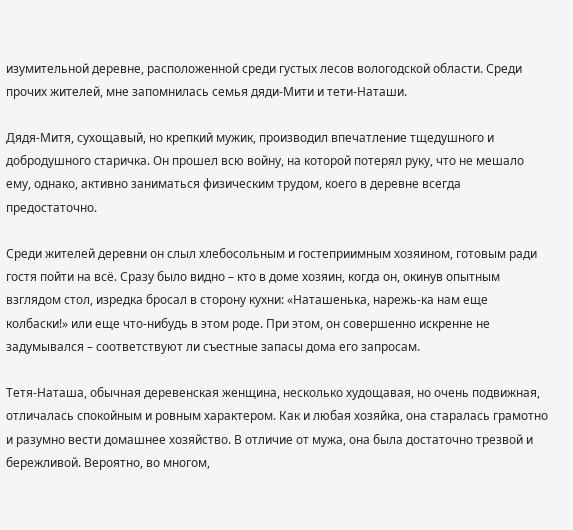изумительной деревне, расположенной среди густых лесов вологодской области. Среди прочих жителей, мне запомнилась семья дяди-Мити и тети-Наташи.

Дядя-Митя, сухощавый, но крепкий мужик, производил впечатление тщедушного и добродушного старичка. Он прошел всю войну, на которой потерял руку, что не мешало ему, однако, активно заниматься физическим трудом, коего в деревне всегда предостаточно.

Среди жителей деревни он слыл хлебосольным и гостеприимным хозяином, готовым ради гостя пойти на всё. Сразу было видно – кто в доме хозяин, когда он, окинув опытным взглядом стол, изредка бросал в сторону кухни: «Наташенька, нарежь-ка нам еще колбаски!» или еще что-нибудь в этом роде. При этом, он совершенно искренне не задумывался – соответствуют ли съестные запасы дома его запросам.

Тетя-Наташа, обычная деревенская женщина, несколько худощавая, но очень подвижная, отличалась спокойным и ровным характером. Как и любая хозяйка, она старалась грамотно и разумно вести домашнее хозяйство. В отличие от мужа, она была достаточно трезвой и бережливой. Вероятно, во многом,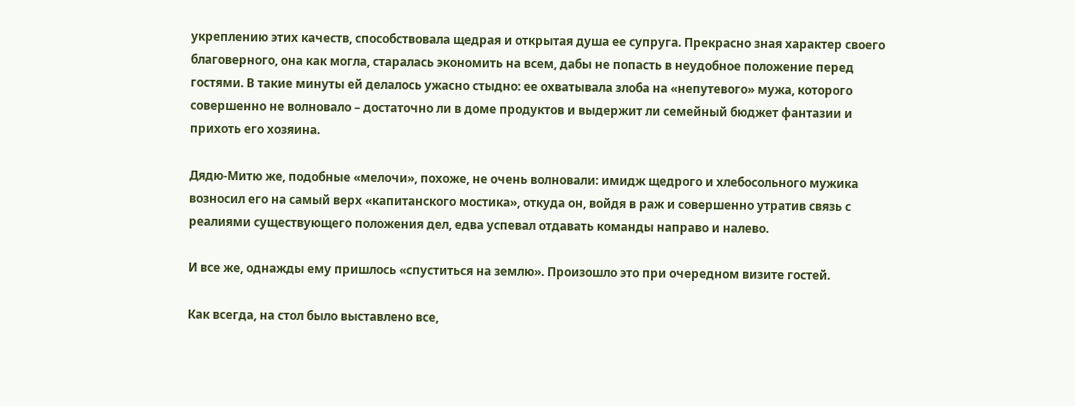укреплению этих качеств, способствовала щедрая и открытая душа ее супруга. Прекрасно зная характер своего благоверного, она как могла, старалась экономить на всем, дабы не попасть в неудобное положение перед гостями. В такие минуты ей делалось ужасно стыдно: ее охватывала злоба на «непутевого» мужа, которого совершенно не волновало – достаточно ли в доме продуктов и выдержит ли семейный бюджет фантазии и прихоть его хозяина.

Дядю-Митю же, подобные «мелочи», похоже, не очень волновали: имидж щедрого и хлебосольного мужика возносил его на самый верх «капитанского мостика», откуда он, войдя в раж и совершенно утратив связь с реалиями существующего положения дел, едва успевал отдавать команды направо и налево.

И все же, однажды ему пришлось «спуститься на землю». Произошло это при очередном визите гостей.

Как всегда, на стол было выставлено все,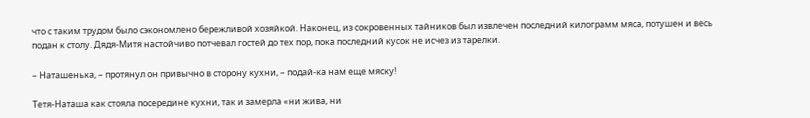что с таким трудом было сэкономлено бережливой хозяйкой. Наконец, из сокровенных тайников был извлечен последний килограмм мяса, потушен и весь подан к столу. Дядя-Митя настойчиво потчевал гостей до тех пор, пока последний кусок не исчез из тарелки.

– Наташенька, – протянул он привычно в сторону кухни, – подай-ка нам еще мяску!

Тетя-Наташа как стояла посередине кухни, так и замерла «ни жива, ни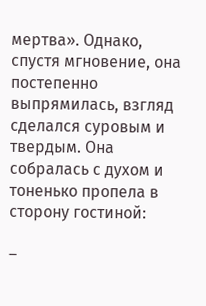мертва». Однако, спустя мгновение, она постепенно выпрямилась, взгляд сделался суровым и твердым. Она собралась с духом и тоненько пропела в сторону гостиной:

–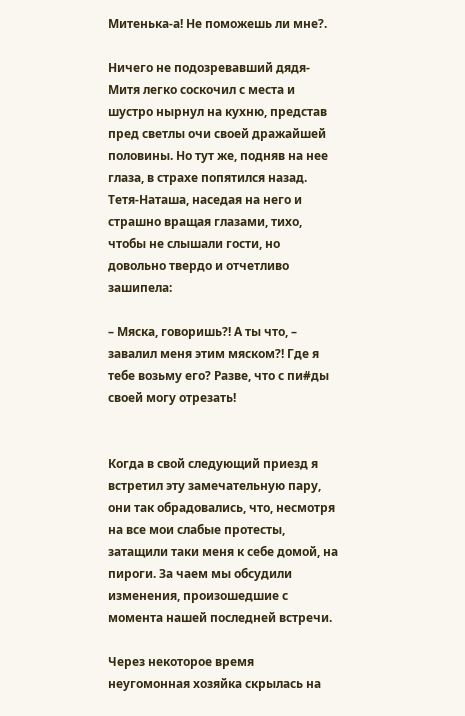Митенька-а! Не поможешь ли мне?.

Ничего не подозревавший дядя-Митя легко соскочил с места и шустро нырнул на кухню, представ пред светлы очи своей дражайшей половины. Но тут же, подняв на нее глаза, в страхе попятился назад. Тетя-Наташа, наседая на него и страшно вращая глазами, тихо, чтобы не слышали гости, но довольно твердо и отчетливо зашипела:

– Мяска, говоришь?! А ты что, – завалил меня этим мяском?! Где я тебе возьму его? Разве, что с пи#ды своей могу отрезать!


Когда в свой следующий приезд я встретил эту замечательную пару, они так обрадовались, что, несмотря на все мои слабые протесты, затащили таки меня к себе домой, на пироги. За чаем мы обсудили изменения, произошедшие с момента нашей последней встречи.

Через некоторое время неугомонная хозяйка скрылась на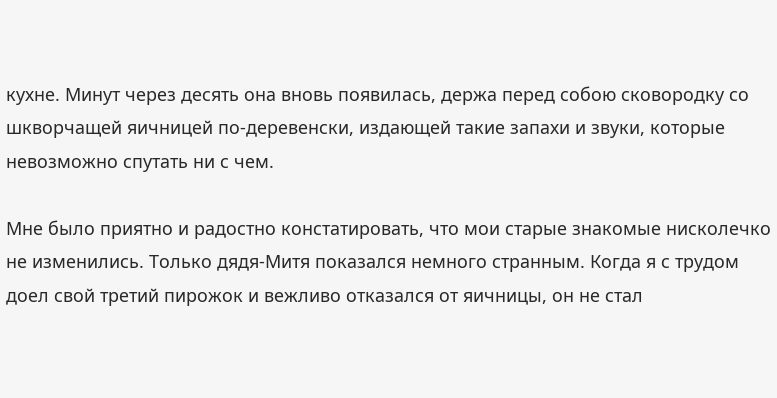кухне. Минут через десять она вновь появилась, держа перед собою сковородку со шкворчащей яичницей по-деревенски, издающей такие запахи и звуки, которые невозможно спутать ни с чем.

Мне было приятно и радостно констатировать, что мои старые знакомые нисколечко не изменились. Только дядя-Митя показался немного странным. Когда я с трудом доел свой третий пирожок и вежливо отказался от яичницы, он не стал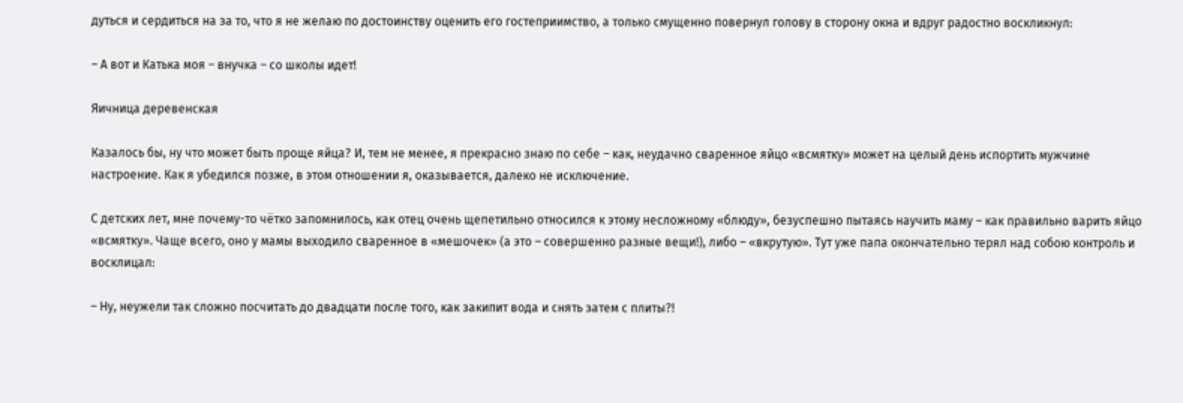дуться и сердиться на за то, что я не желаю по достоинству оценить его гостеприимство, а только смущенно повернул голову в сторону окна и вдруг радостно воскликнул:

– А вот и Катька моя – внучка – со школы идет!

Яичница деревенская

Казалось бы, ну что может быть проще яйца? И, тем не менее, я прекрасно знаю по себе – как, неудачно сваренное яйцо «всмятку» может на целый день испортить мужчине настроение. Как я убедился позже, в этом отношении я, оказывается, далеко не исключение.

С детских лет, мне почему-то чётко запомнилось, как отец очень щепетильно относился к этому несложному «блюду», безуспешно пытаясь научить маму – как правильно варить яйцо «всмятку». Чаще всего, оно у мамы выходило сваренное в «мешочек» (а это – совершенно разные вещи!), либо – «вкрутую». Тут уже папа окончательно терял над собою контроль и восклицал:

– Ну, неужели так сложно посчитать до двадцати после того, как закипит вода и снять затем с плиты?!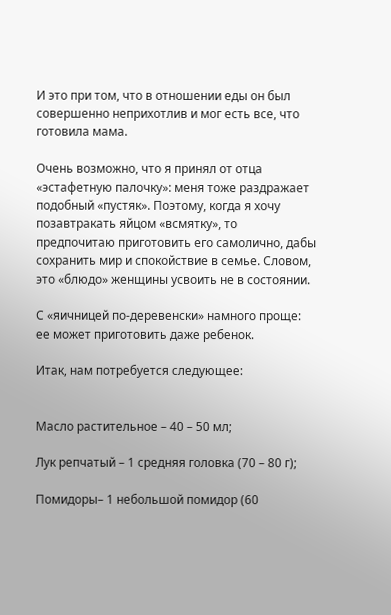И это при том, что в отношении еды он был совершенно неприхотлив и мог есть все, что готовила мама.

Очень возможно, что я принял от отца «эстафетную палочку»: меня тоже раздражает подобный «пустяк». Поэтому, когда я хочу позавтракать яйцом «всмятку», то предпочитаю приготовить его самолично, дабы сохранить мир и спокойствие в семье. Словом, это «блюдо» женщины усвоить не в состоянии.

С «яичницей по-деревенски» намного проще: ее может приготовить даже ребенок.

Итак, нам потребуется следующее:


Масло растительное – 40 – 50 мл;

Лук репчатый – 1 средняя головка (70 – 80 г);

Помидоры– 1 небольшой помидор (60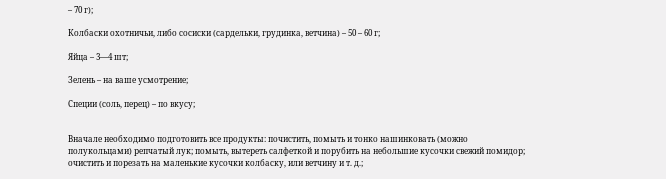– 70 г);

Колбаски охотничьи, либо сосиски (сардельки, грудинка, ветчина) – 50 – 60 г;

Яйца – 3—4 шт;

Зелень – на ваше усмотрение;

Специи (соль, перец) – по вкусу;


Вначале необходимо подготовить все продукты: почистить, помыть и тонко нашинковать (можно полукольцами) репчатый лук; помыть, вытереть салфеткой и порубить на небольшие кусочки свежий помидор; очистить и порезать на маленькие кусочки колбаску, или ветчину и т. д.;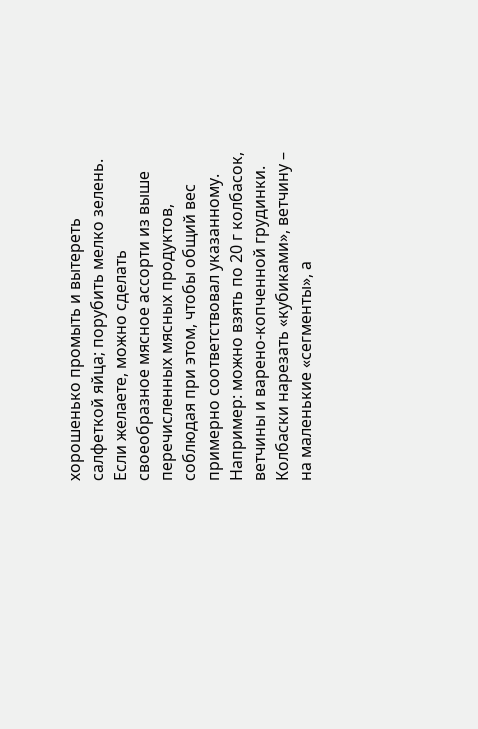хорошенько промыть и вытереть салфеткой яйца; порубить мелко зелень. Если желаете, можно сделать своеобразное мясное ассорти из выше перечисленных мясных продуктов, соблюдая при этом, чтобы общий вес примерно соответствовал указанному. Например: можно взять по 20 г колбасок, ветчины и варено-копченной грудинки. Колбаски нарезать «кубиками», ветчину – на маленькие «сегменты», а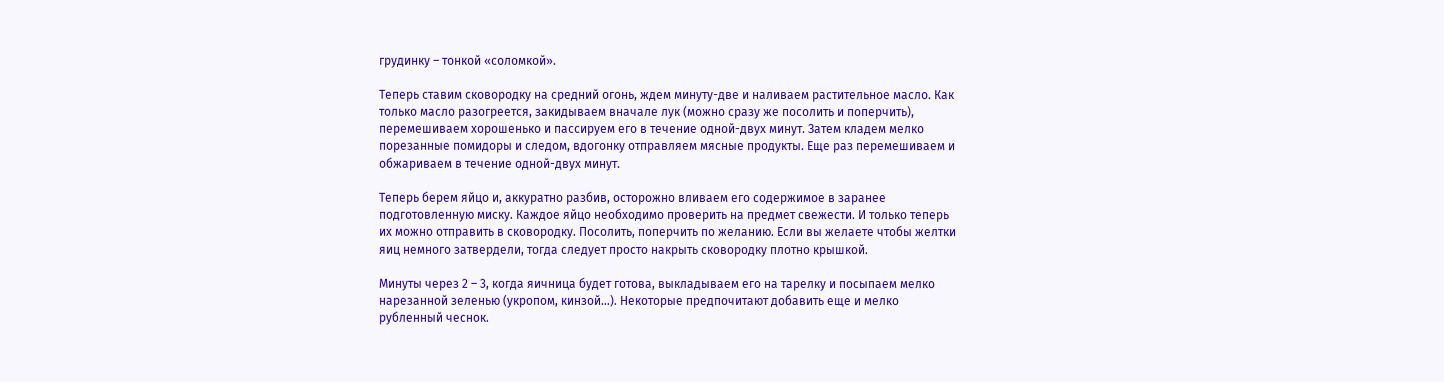грудинку – тонкой «соломкой».

Теперь ставим сковородку на средний огонь, ждем минуту-две и наливаем растительное масло. Как только масло разогреется, закидываем вначале лук (можно сразу же посолить и поперчить), перемешиваем хорошенько и пассируем его в течение одной-двух минут. Затем кладем мелко порезанные помидоры и следом, вдогонку отправляем мясные продукты. Еще раз перемешиваем и обжариваем в течение одной-двух минут.

Теперь берем яйцо и, аккуратно разбив, осторожно вливаем его содержимое в заранее подготовленную миску. Каждое яйцо необходимо проверить на предмет свежести. И только теперь их можно отправить в сковородку. Посолить, поперчить по желанию. Если вы желаете чтобы желтки яиц немного затвердели, тогда следует просто накрыть сковородку плотно крышкой.

Минуты через 2 – 3, когда яичница будет готова, выкладываем его на тарелку и посыпаем мелко нарезанной зеленью (укропом, кинзой…). Некоторые предпочитают добавить еще и мелко рубленный чеснок.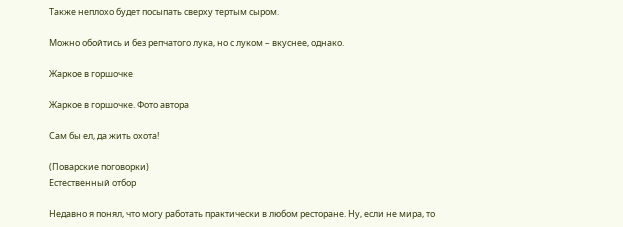Также неплохо будет посыпать сверху тертым сыром.

Можно обойтись и без репчатого лука, но с луком – вкуснее, однако.

Жаркое в горшочке

Жаркое в горшочке. Фото автора

Сам бы ел, да жить охота!

(Поварские поговорки)
Естественный отбор

Недавно я понял, что могу работать практически в любом ресторане. Ну, если не мира, то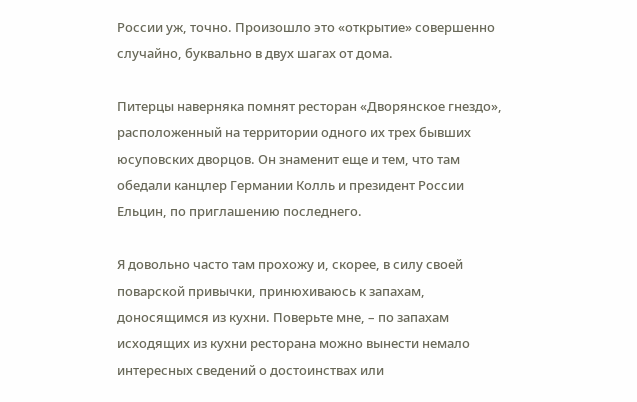России уж, точно. Произошло это «открытие» совершенно случайно, буквально в двух шагах от дома.

Питерцы наверняка помнят ресторан «Дворянское гнездо», расположенный на территории одного их трех бывших юсуповских дворцов. Он знаменит еще и тем, что там обедали канцлер Германии Колль и президент России Ельцин, по приглашению последнего.

Я довольно часто там прохожу и, скорее, в силу своей поварской привычки, принюхиваюсь к запахам, доносящимся из кухни. Поверьте мне, – по запахам исходящих из кухни ресторана можно вынести немало интересных сведений о достоинствах или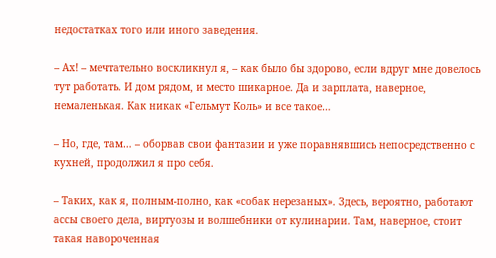недостатках того или иного заведения.

– Ах! – мечтательно воскликнул я, – как было бы здорово, если вдруг мне довелось тут работать. И дом рядом, и место шикарное. Да и зарплата, наверное, немаленькая. Как никак «Гельмут Коль» и все такое…

– Но, где, там… – оборвав свои фантазии и уже поравнявшись непосредственно с кухней, продолжил я про себя.

– Таких, как я, полным-полно, как «собак нерезаных». Здесь, вероятно, работают ассы своего дела, виртуозы и волшебники от кулинарии. Там, наверное, стоит такая навороченная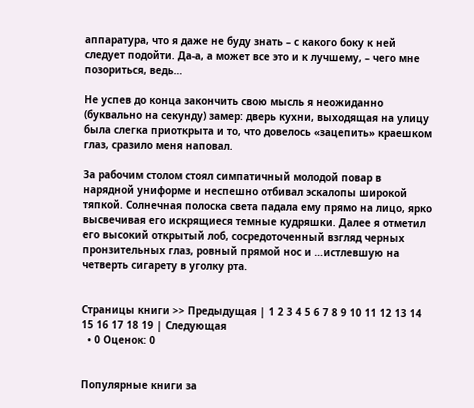аппаратура, что я даже не буду знать – с какого боку к ней следует подойти. Да-а, а может все это и к лучшему, – чего мне позориться, ведь…

Не успев до конца закончить свою мысль я неожиданно (буквально на секунду) замер: дверь кухни, выходящая на улицу была слегка приоткрыта и то, что довелось «зацепить» краешком глаз, сразило меня наповал.

За рабочим столом стоял симпатичный молодой повар в нарядной униформе и неспешно отбивал эскалопы широкой тяпкой. Солнечная полоска света падала ему прямо на лицо, ярко высвечивая его искрящиеся темные кудряшки. Далее я отметил его высокий открытый лоб, сосредоточенный взгляд черных пронзительных глаз, ровный прямой нос и …истлевшую на четверть сигарету в уголку рта.


Страницы книги >> Предыдущая | 1 2 3 4 5 6 7 8 9 10 11 12 13 14 15 16 17 18 19 | Следующая
  • 0 Оценок: 0


Популярные книги за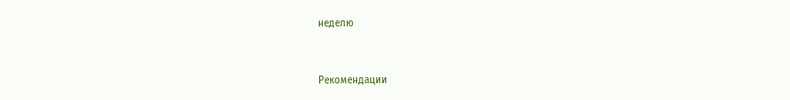неделю


Рекомендации